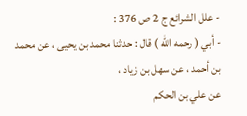- علل الشرائع ج 2 ص 376 :
- أبي ( رحمه الله ) قال : حدثنا محمد بن يحيى ، عن محمد بن أحمد ، عن سهل بن زياد ،
عن علي بن الحكم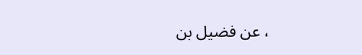، عن فضيل بن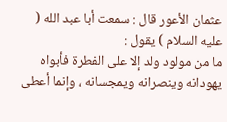عثمان الأعور قال : سمعت أبا عبد الله ( عليه السلام ) يقول :
ما من مولود ولد إلا على الفطرة فأبواه يهودانه وينصرانه ويمجسانه ، وإنما أعطى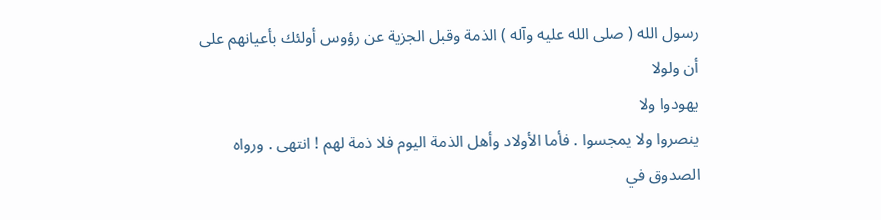رسول الله ( صلى الله عليه وآله ) الذمة وقبل الجزية عن رؤوس أولئك بأعيانهم على أن ولولا
يهودوا ولا
ينصروا ولا يمجسوا . فأما الأولاد وأهل الذمة اليوم فلا ذمة لهم ! انتهى . ورواه
الصدوق في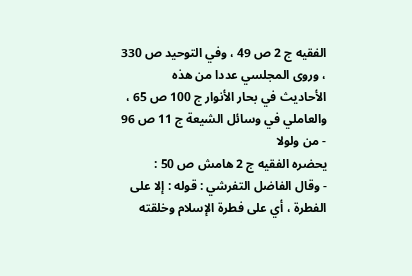الفقيه ج 2 ص 49 ، وفي التوحيد ص 330 ، وروى المجلسي عددا من هذه
الأحاديث في بحار الأنوار ج 100 ص 65 ، والعاملي في وسائل الشيعة ج 11 ص 96
- من ولولا
يحضره الفقيه ج 2 هامش ص 50 :
- وقال الفاضل التفرشي : قوله : إلا على الفطرة ، أي على فطرة الإسلام وخلقته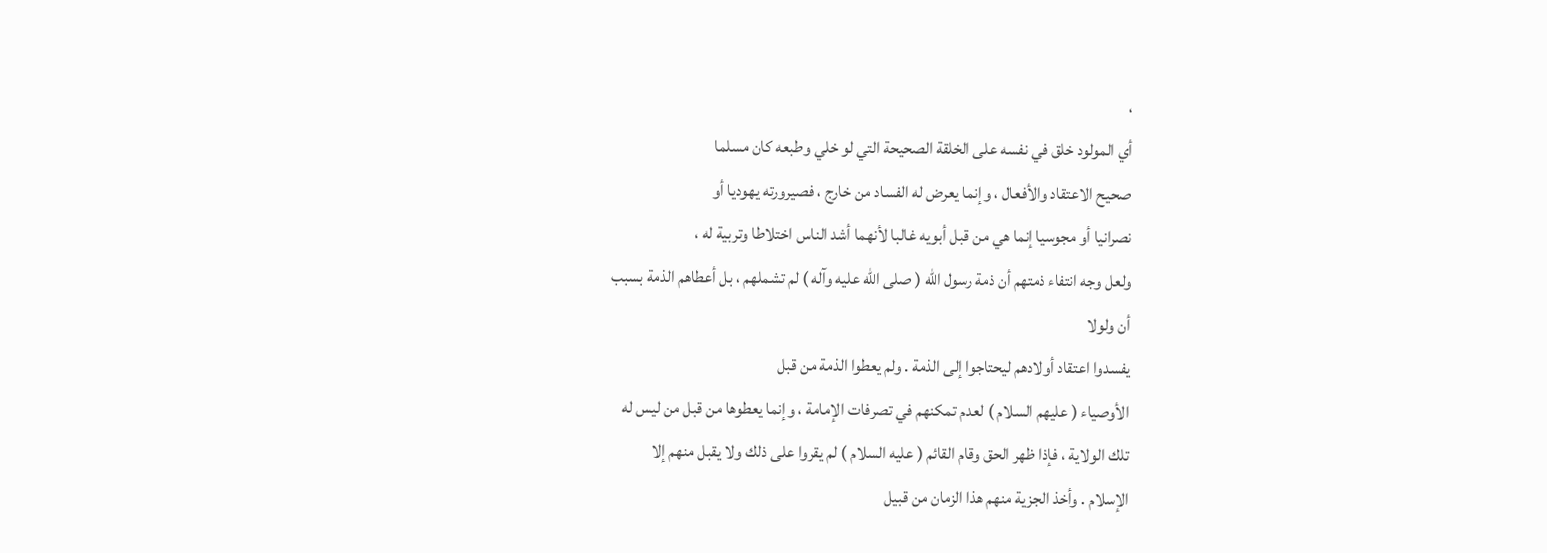،
أي المولود خلق في نفسه على الخلقة الصحيحة التي لو خلي وطبعه كان مسلما
صحيح الاعتقاد والأفعال ، وإنما يعرض له الفساد من خارج ، فصيرورته يهوديا أو
نصرانيا أو مجوسيا إنما هي من قبل أبويه غالبا لأنهما أشد الناس اختلاطا وتربية له ،
ولعل وجه انتفاء ذمتهم أن ذمة رسول الله ( صلى الله عليه وآله ) لم تشملهم ، بل أعطاهم الذمة بسبب
أن ولولا
يفسدوا اعتقاد أولادهم ليحتاجوا إلى الذمة . ولم يعطوا الذمة من قبل
الأوصياء ( عليهم السلام ) لعدم تمكنهم في تصرفات الإمامة ، وإنما يعطوها من قبل من ليس له
تلك الولاية ، فإذا ظهر الحق وقام القائم ( عليه السلام ) لم يقروا على ذلك ولا يقبل منهم إلا
الإسلام . وأخذ الجزية منهم هذا الزمان من قبيل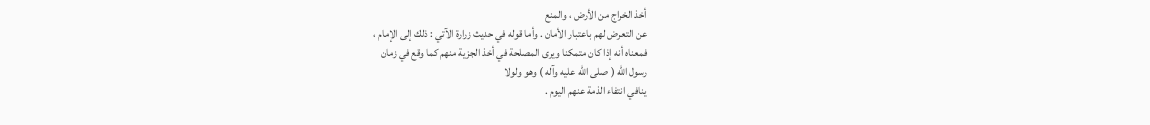أخذ الخراج من الأرض ، والمنع
عن التعرض لهم باعتبار الأمان . وأما قوله في حديث زرارة الآتي : ذلك إلى الإمام ،
فمعناه أنه إذا كان متمكنا ويرى المصلحة في أخذ الجزية منهم كما وقع في زمان
رسول الله ( صلى الله عليه وآله ) وهو ولولا
ينافي انتفاء الذمة عنهم اليوم .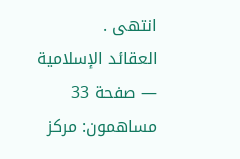انتهى .
العقائد الإسلامية — صفحة 33
مساهمون: مركز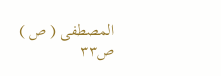المصطفى ( ص )
ص٣٣